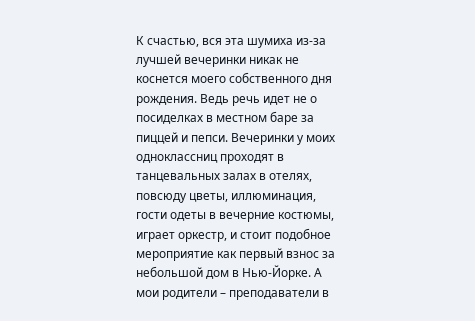К счастью, вся эта шумиха из-за лучшей вечеринки никак не коснется моего собственного дня рождения. Ведь речь идет не о посиделках в местном баре за пиццей и пепси. Вечеринки у моих одноклассниц проходят в танцевальных залах в отелях, повсюду цветы, иллюминация, гости одеты в вечерние костюмы, играет оркестр, и стоит подобное мероприятие как первый взнос за небольшой дом в Нью-Йорке. А мои родители – преподаватели в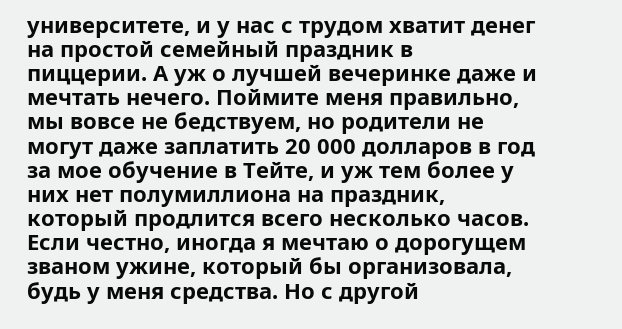университете, и у нас с трудом хватит денег на простой семейный праздник в пиццерии. А уж о лучшей вечеринке даже и мечтать нечего. Поймите меня правильно, мы вовсе не бедствуем, но родители не могут даже заплатить 20 000 долларов в год за мое обучение в Тейте, и уж тем более у них нет полумиллиона на праздник, который продлится всего несколько часов. Если честно, иногда я мечтаю о дорогущем званом ужине, который бы организовала, будь у меня средства. Но с другой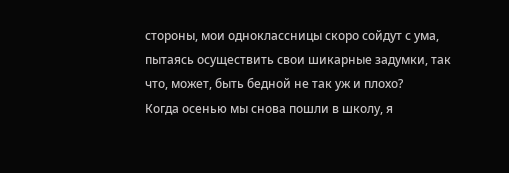стороны, мои одноклассницы скоро сойдут с ума, пытаясь осуществить свои шикарные задумки, так что, может, быть бедной не так уж и плохо?
Когда осенью мы снова пошли в школу, я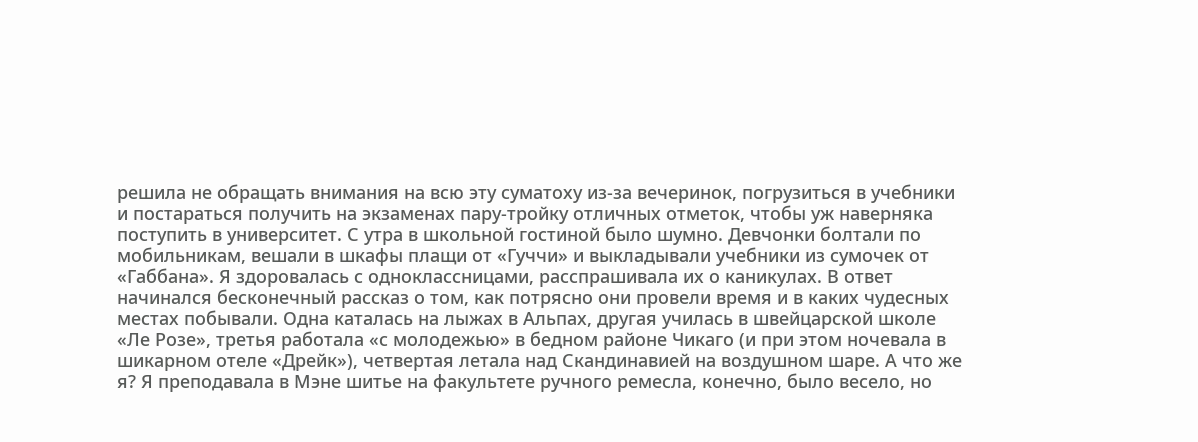решила не обращать внимания на всю эту суматоху из-за вечеринок, погрузиться в учебники и постараться получить на экзаменах пару-тройку отличных отметок, чтобы уж наверняка поступить в университет. С утра в школьной гостиной было шумно. Девчонки болтали по мобильникам, вешали в шкафы плащи от «Гуччи» и выкладывали учебники из сумочек от «Габбана». Я здоровалась с одноклассницами, расспрашивала их о каникулах. В ответ начинался бесконечный рассказ о том, как потрясно они провели время и в каких чудесных местах побывали. Одна каталась на лыжах в Альпах, другая училась в швейцарской школе «Ле Розе», третья работала «с молодежью» в бедном районе Чикаго (и при этом ночевала в шикарном отеле «Дрейк»), четвертая летала над Скандинавией на воздушном шаре. А что же я? Я преподавала в Мэне шитье на факультете ручного ремесла, конечно, было весело, но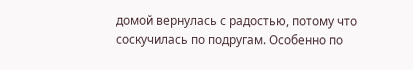домой вернулась с радостью, потому что соскучилась по подругам. Особенно по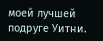моей лучшей подруге Уитни.